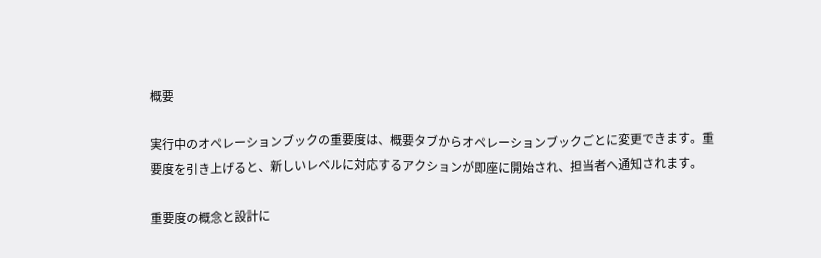概要

実行中のオペレーションブックの重要度は、概要タブからオペレーションブックごとに変更できます。重要度を引き上げると、新しいレベルに対応するアクションが即座に開始され、担当者へ通知されます。

重要度の概念と設計に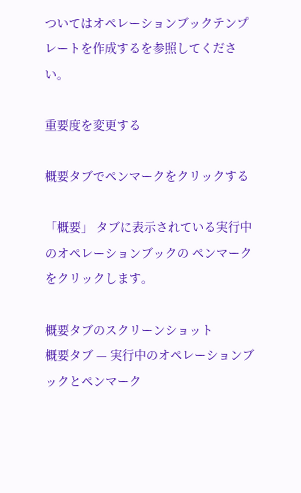ついてはオペレーションブックテンプレートを作成するを参照してください。

重要度を変更する

概要タブでペンマークをクリックする

「概要」 タブに表示されている実行中のオペレーションブックの ペンマーク をクリックします。

概要タブのスクリーンショット
概要タブ — 実行中のオペレーションブックとペンマーク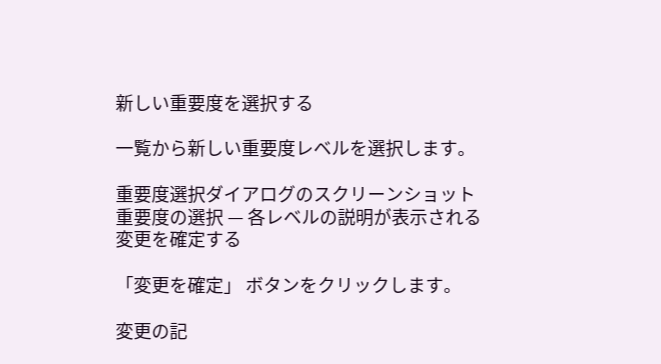新しい重要度を選択する

一覧から新しい重要度レベルを選択します。

重要度選択ダイアログのスクリーンショット
重要度の選択 — 各レベルの説明が表示される
変更を確定する

「変更を確定」 ボタンをクリックします。

変更の記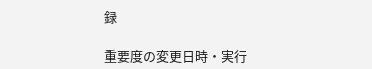録

重要度の変更日時・実行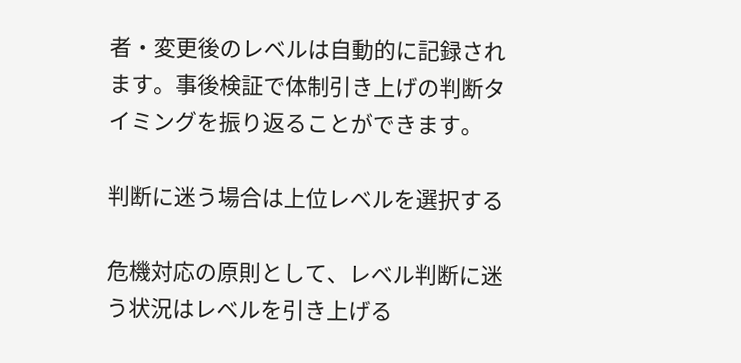者・変更後のレベルは自動的に記録されます。事後検証で体制引き上げの判断タイミングを振り返ることができます。

判断に迷う場合は上位レベルを選択する

危機対応の原則として、レベル判断に迷う状況はレベルを引き上げる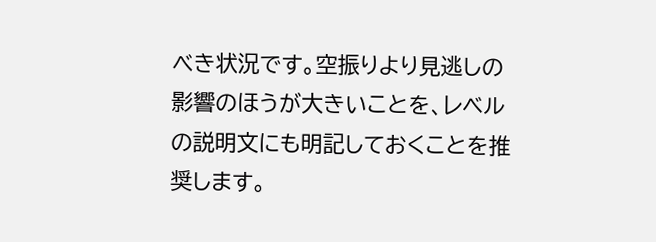べき状況です。空振りより見逃しの影響のほうが大きいことを、レベルの説明文にも明記しておくことを推奨します。